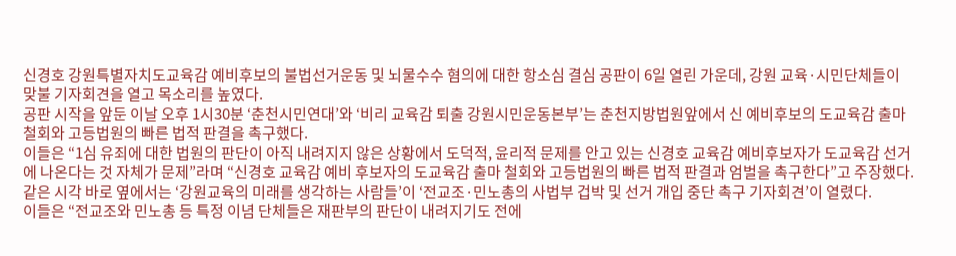신경호 강원특별자치도교육감 예비후보의 불법선거운동 및 뇌물수수 혐의에 대한 항소심 결심 공판이 6일 열린 가운데, 강원 교육·시민단체들이 맞불 기자회견을 열고 목소리를 높였다.
공판 시작을 앞둔 이날 오후 1시30분 ‘춘천시민연대’와 ‘비리 교육감 퇴출 강원시민운동본부’는 춘천지방법원앞에서 신 예비후보의 도교육감 출마 철회와 고등법원의 빠른 법적 판결을 촉구했다.
이들은 “1심 유죄에 대한 법원의 판단이 아직 내려지지 않은 상황에서 도덕적, 윤리적 문제를 안고 있는 신경호 교육감 예비후보자가 도교육감 선거에 나온다는 것 자체가 문제”라며 “신경호 교육감 예비 후보자의 도교육감 출마 철회와 고등법원의 빠른 법적 판결과 엄벌을 촉구한다”고 주장했다.
같은 시각 바로 옆에서는 ‘강원교육의 미래를 생각하는 사람들’이 ‘전교조·민노총의 사법부 겁박 및 선거 개입 중단 촉구 기자회견’이 열렸다.
이들은 “전교조와 민노총 등 특정 이념 단체들은 재판부의 판단이 내려지기도 전에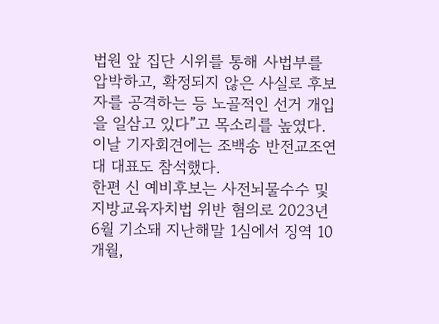법원 앞 집단 시위를 통해 사법부를 압박하고, 확정되지 않은 사실로 후보자를 공격하는 등 노골적인 선거 개입을 일삼고 있다”고 목소리를 높였다. 이날 기자회견에는 조백송 반전교조연대 대표도 참석했다.
한편 신 예비후보는 사전뇌물수수 및 지방교육자치법 위반 혐의로 2023년 6월 기소돼 지난해말 1심에서 징역 10개월,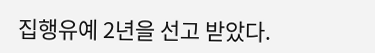집행유예 2년을 선고 받았다.